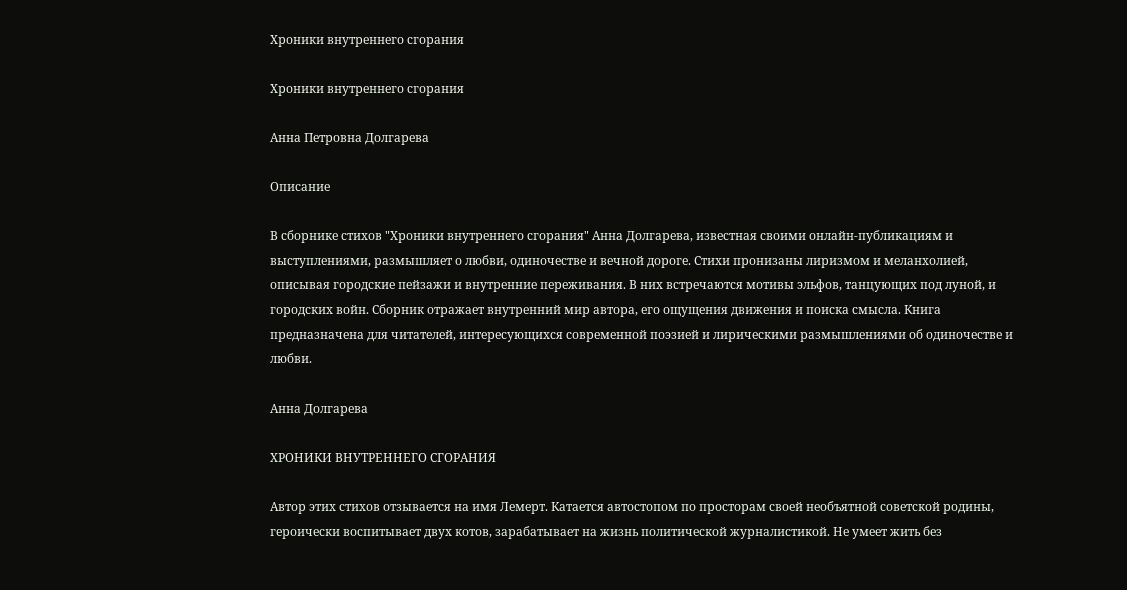Хроники внутреннего сгорания

Хроники внутреннего сгорания

Анна Петровна Долгарева

Описание

В сборнике стихов "Хроники внутреннего сгорания" Анна Долгарева, известная своими онлайн-публикациям и выступлениями, размышляет о любви, одиночестве и вечной дороге. Стихи пронизаны лиризмом и меланхолией, описывая городские пейзажи и внутренние переживания. В них встречаются мотивы эльфов, танцующих под луной, и городских войн. Сборник отражает внутренний мир автора, его ощущения движения и поиска смысла. Книга предназначена для читателей, интересующихся современной поэзией и лирическими размышлениями об одиночестве и любви.

Анна Долгарева

ХРОНИКИ ВНУТРЕННЕГО СГОРАНИЯ

Автор этих стихов отзывается на имя Лемерт. Катается автостопом по просторам своей необъятной советской родины, героически воспитывает двух котов, зарабатывает на жизнь политической журналистикой. Не умеет жить без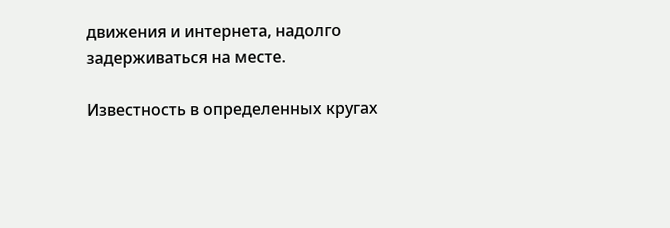движения и интернета, надолго задерживаться на месте.

Известность в определенных кругах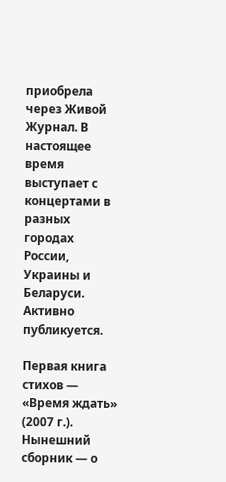приобрела через Живой Журнал. В настоящее время выступает с концертами в разных городах России, Украины и Беларуси. Активно публикуется.

Первая книга стихов — «Время ждать» (2007 г.). Нынешний сборник — о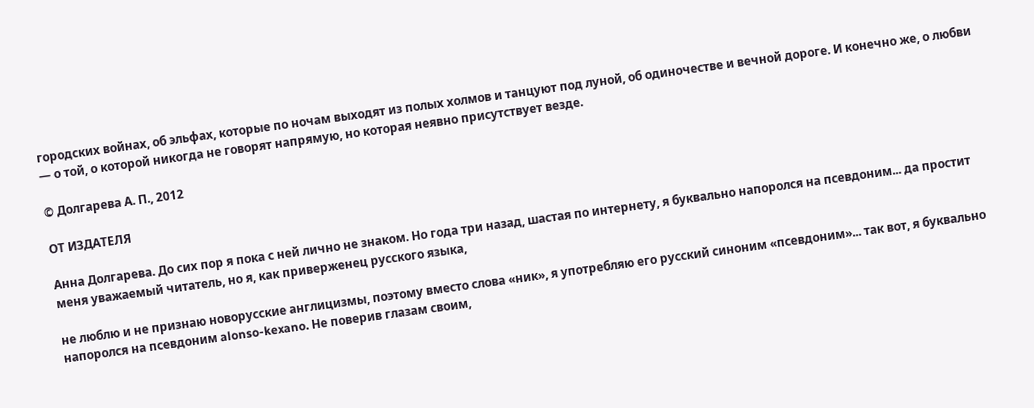городских войнах, об эльфах, которые по ночам выходят из полых холмов и танцуют под луной, об одиночестве и вечной дороге. И конечно же, о любви — о той, о которой никогда не говорят напрямую, но которая неявно присутствует везде.

© Долгарева А. П., 2012

ОТ ИЗДАТЕЛЯ

Анна Долгарева. До сих пор я пока с ней лично не знаком. Но года три назад, шастая по интернету, я буквально напоролся на псевдоним... да простит меня уважаемый читатель, но я, как приверженец русского языка,

не люблю и не признаю новорусские англицизмы, поэтому вместо слова «ник», я употребляю его русский синоним «псевдоним»... так вот, я буквально напоролся на псевдоним alonso-kexano. Не поверив глазам своим,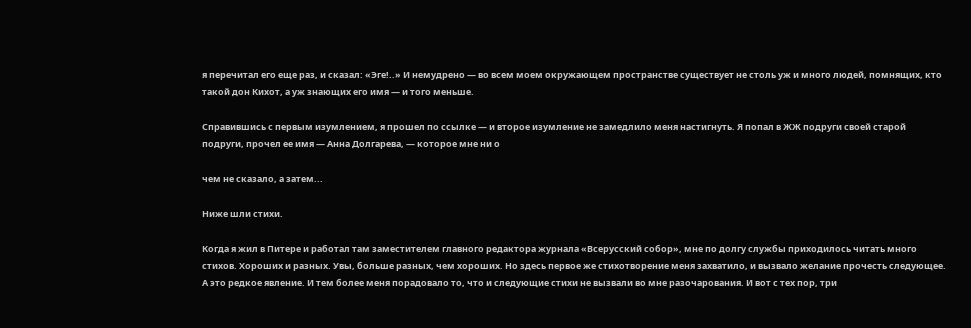я перечитал его еще раз, и сказал: «Эге!..» И немудрено — во всем моем окружающем пространстве существует не столь уж и много людей, помнящих, кто такой дон Кихот, а уж знающих его имя — и того меньше.

Справившись с первым изумлением, я прошел по ссылке — и второе изумление не замедлило меня настигнуть. Я попал в ЖЖ подруги своей старой подруги, прочел ее имя — Анна Долгарева, — которое мне ни о

чем не сказало, а затем...

Ниже шли стихи.

Когда я жил в Питере и работал там заместителем главного редактора журнала «Всерусский собор», мне по долгу службы приходилось читать много стихов. Хороших и разных. Увы, больше разных, чем хороших. Но здесь первое же стихотворение меня захватило, и вызвало желание прочесть следующее. А это редкое явление. И тем более меня порадовало то, что и следующие стихи не вызвали во мне разочарования. И вот с тех пор, три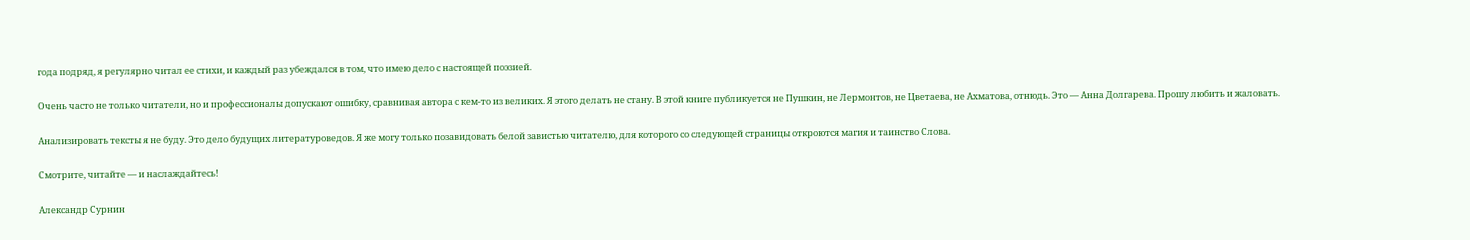года подряд, я регулярно читал ее стихи, и каждый раз убеждался в том, что имею дело с настоящей поэзией.

Очень часто не только читатели, но и профессионалы допускают ошибку, сравнивая автора с кем-то из великих. Я этого делать не стану. В этой книге публикуется не Пушкин, не Лермонтов, не Цветаева, не Ахматова, отнюдь. Это — Анна Долгарева. Прошу любить и жаловать.

Анализировать тексты я не буду. Это дело будущих литературоведов. Я же могу только позавидовать белой завистью читателю, для которого со следующей страницы откроются магия и таинство Слова.

Смотрите, читайте — и наслаждайтесь!

Александр Сурнин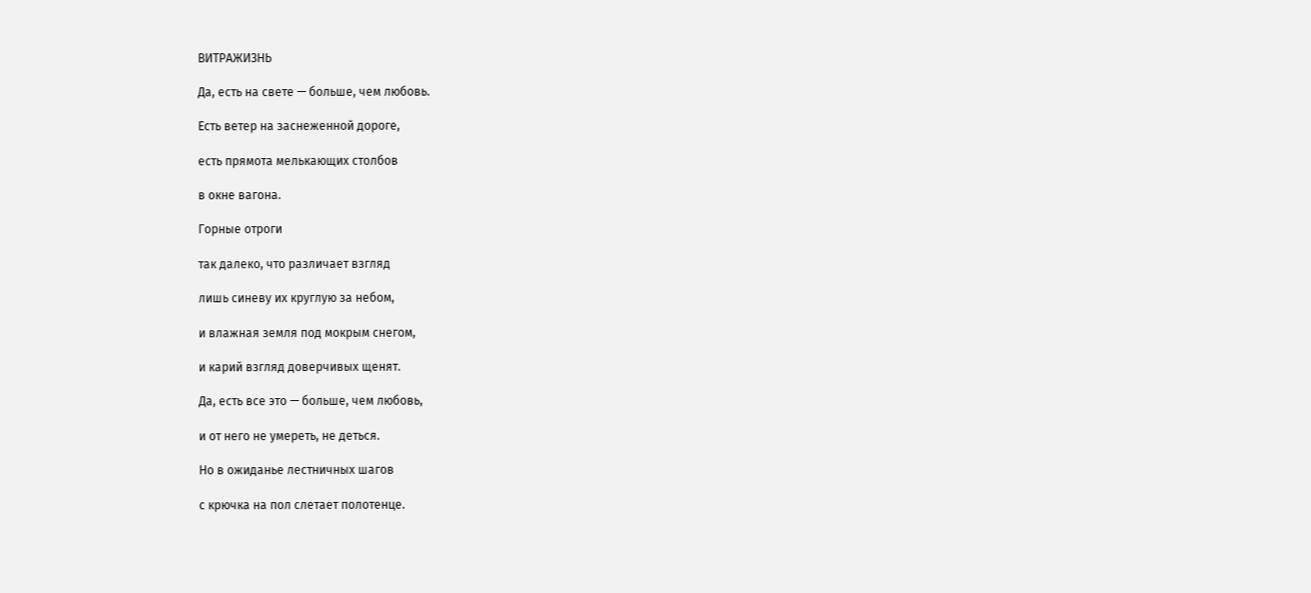ВИТРАЖИЗНЬ

Да, есть на свете — больше, чем любовь.

Есть ветер на заснеженной дороге,

есть прямота мелькающих столбов

в окне вагона.

Горные отроги

так далеко, что различает взгляд

лишь синеву их круглую за небом,

и влажная земля под мокрым снегом,

и карий взгляд доверчивых щенят.

Да, есть все это — больше, чем любовь,

и от него не умереть, не деться.

Но в ожиданье лестничных шагов

с крючка на пол слетает полотенце.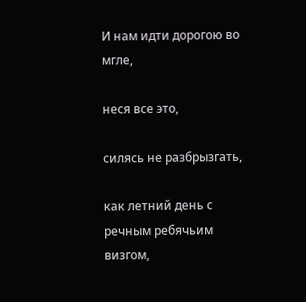И нам идти дорогою во мгле,

неся все это,

силясь не разбрызгать,

как летний день с речным ребячьим визгом,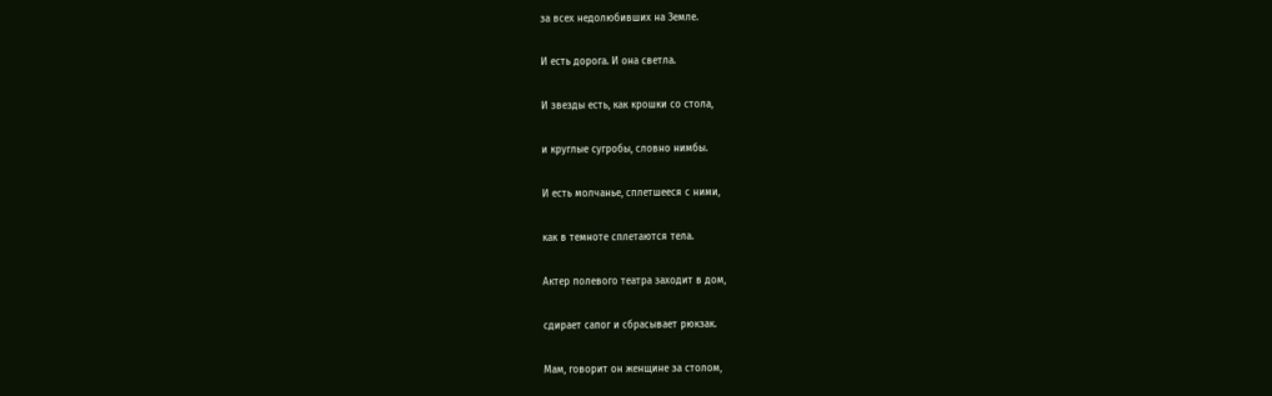за всех недолюбивших на Земле.

И есть дорога. И она светла.

И звезды есть, как крошки со стола,

и круглые сугробы, словно нимбы.

И есть молчанье, сплетшееся с ними,

как в темноте сплетаются тела.

Актер полевого театра заходит в дом,

сдирает сапог и сбрасывает рюкзак.

Мам, говорит он женщине за столом,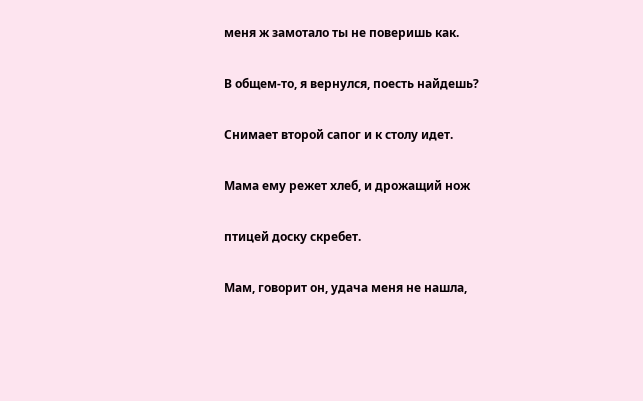меня ж замотало ты не поверишь как.

В общем-то, я вернулся, поесть найдешь?

Снимает второй сапог и к столу идет.

Мама ему режет хлеб, и дрожащий нож

птицей доску скребет.

Мам, говорит он, удача меня не нашла,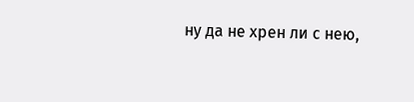ну да не хрен ли с нею,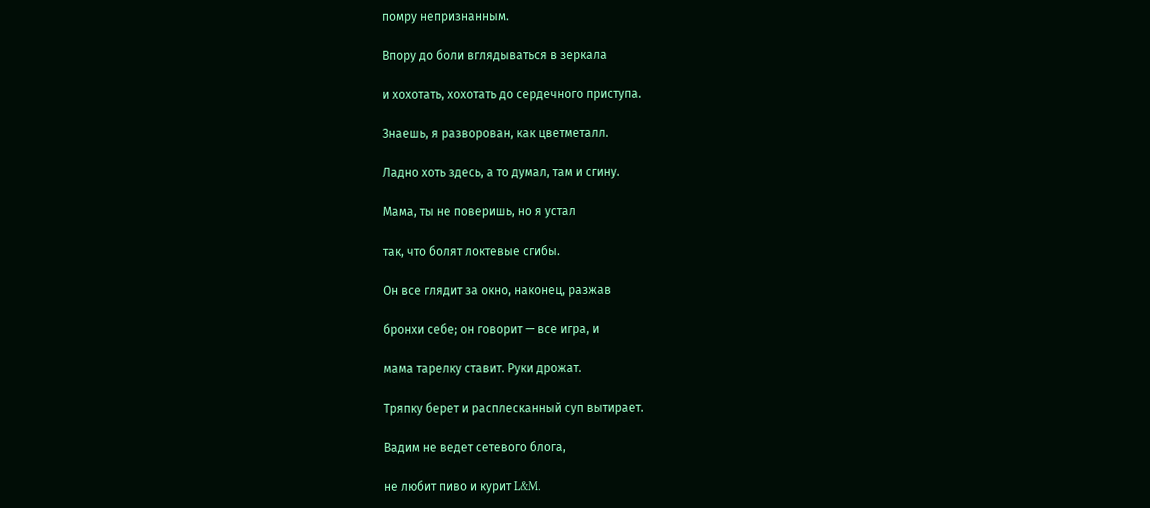помру непризнанным.

Впору до боли вглядываться в зеркала

и хохотать, хохотать до сердечного приступа.

Знаешь, я разворован, как цветметалл.

Ладно хоть здесь, а то думал, там и сгину.

Мама, ты не поверишь, но я устал

так, что болят локтевые сгибы.

Он все глядит за окно, наконец, разжав

бронхи себе; он говорит — все игра, и

мама тарелку ставит. Руки дрожат.

Тряпку берет и расплесканный суп вытирает.

Вадим не ведет сетевого блога,

не любит пиво и курит L&M.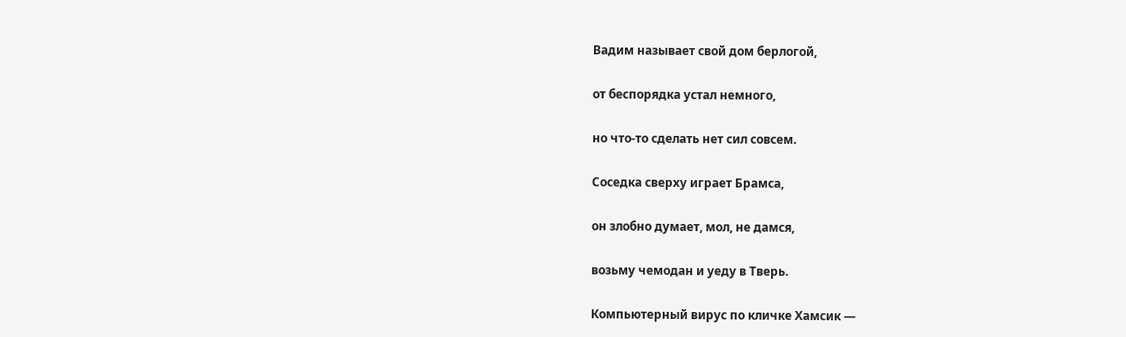Вадим называет свой дом берлогой,

от беспорядка устал немного,

но что-то сделать нет сил совсем.

Соседка сверху играет Брамса,

он злобно думает, мол, не дамся,

возьму чемодан и уеду в Тверь.

Компьютерный вирус по кличке Хамсик —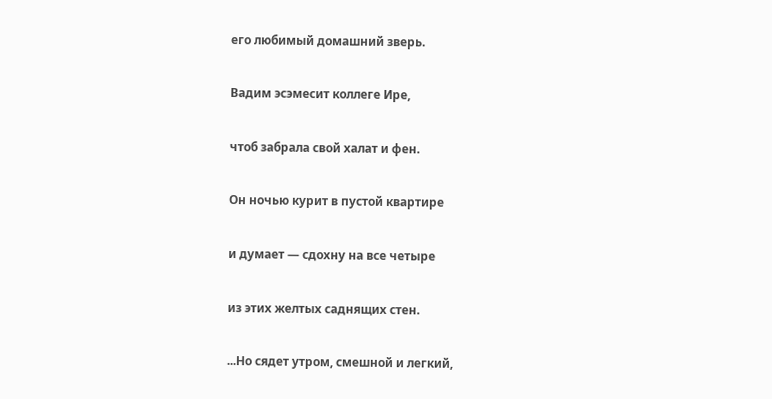его любимый домашний зверь.

Вадим эсэмесит коллеге Ире,

чтоб забрала свой халат и фен.

Он ночью курит в пустой квартире

и думает — сдохну на все четыре

из этих желтых саднящих стен.

...Но сядет утром, смешной и легкий,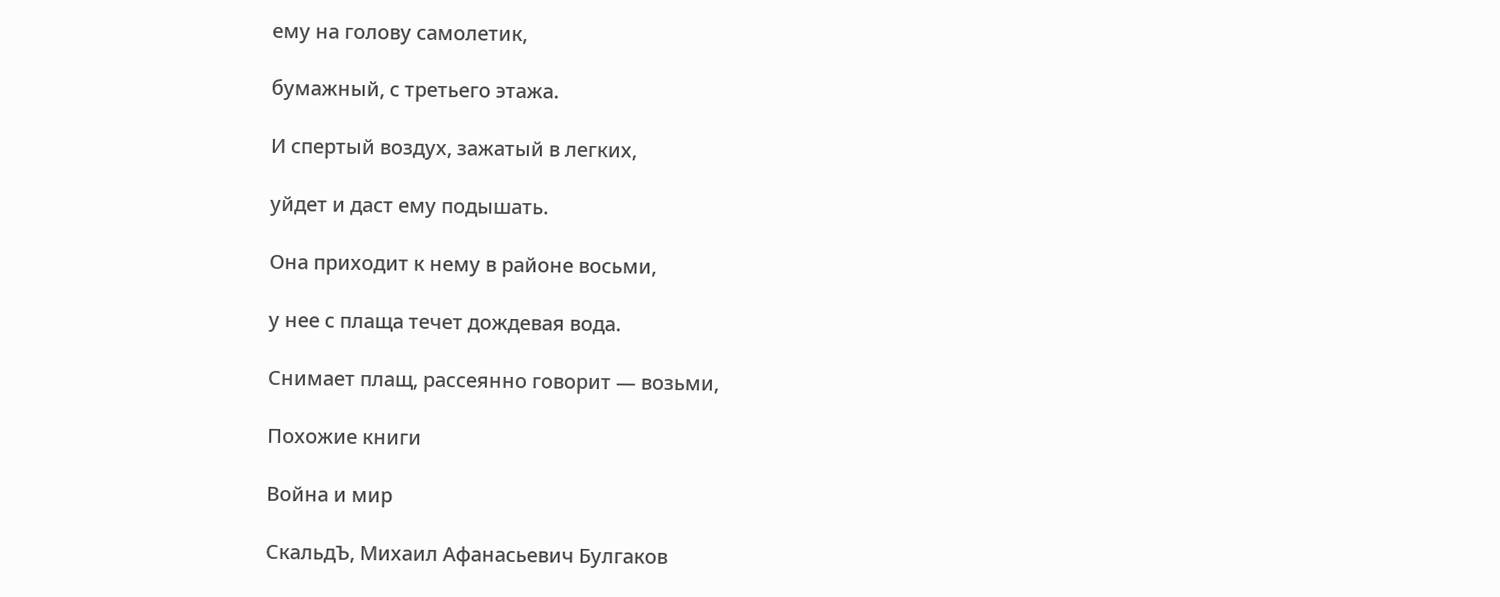ему на голову самолетик,

бумажный, с третьего этажа.

И спертый воздух, зажатый в легких,

уйдет и даст ему подышать.

Она приходит к нему в районе восьми,

у нее с плаща течет дождевая вода.

Снимает плащ, рассеянно говорит — возьми,

Похожие книги

Война и мир

СкальдЪ, Михаил Афанасьевич Булгаков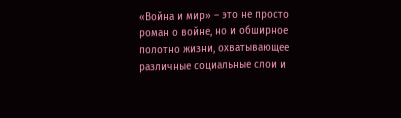«Война и мир» – это не просто роман о войне, но и обширное полотно жизни, охватывающее различные социальные слои и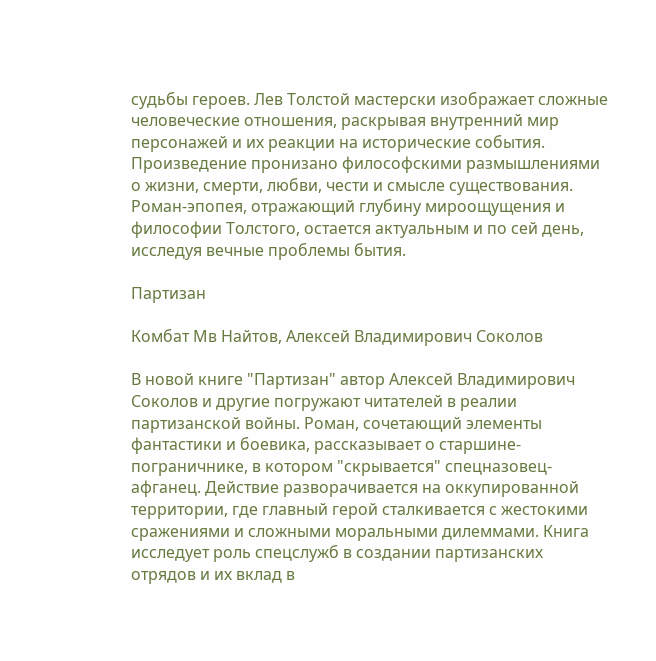судьбы героев. Лев Толстой мастерски изображает сложные человеческие отношения, раскрывая внутренний мир персонажей и их реакции на исторические события. Произведение пронизано философскими размышлениями о жизни, смерти, любви, чести и смысле существования. Роман-эпопея, отражающий глубину мироощущения и философии Толстого, остается актуальным и по сей день, исследуя вечные проблемы бытия.

Партизан

Комбат Мв Найтов, Алексей Владимирович Соколов

В новой книге "Партизан" автор Алексей Владимирович Соколов и другие погружают читателей в реалии партизанской войны. Роман, сочетающий элементы фантастики и боевика, рассказывает о старшине-пограничнике, в котором "скрывается" спецназовец-афганец. Действие разворачивается на оккупированной территории, где главный герой сталкивается с жестокими сражениями и сложными моральными дилеммами. Книга исследует роль спецслужб в создании партизанских отрядов и их вклад в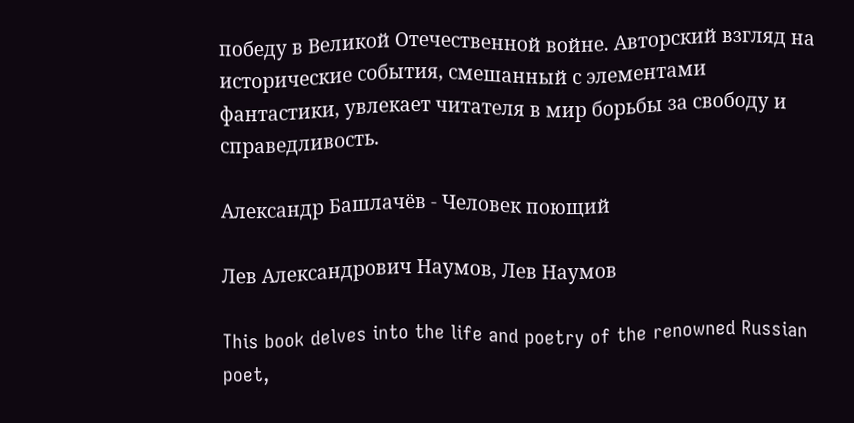победу в Великой Отечественной войне. Авторский взгляд на исторические события, смешанный с элементами фантастики, увлекает читателя в мир борьбы за свободу и справедливость.

Александр Башлачёв - Человек поющий

Лев Александрович Наумов, Лев Наумов

This book delves into the life and poetry of the renowned Russian poet,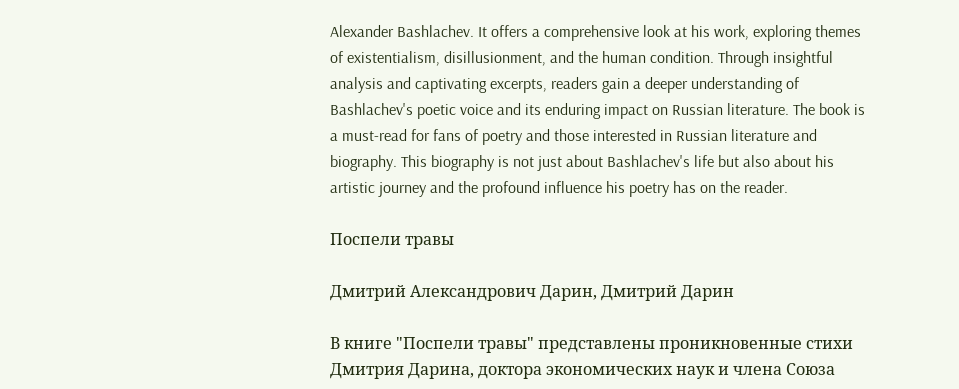Alexander Bashlachev. It offers a comprehensive look at his work, exploring themes of existentialism, disillusionment, and the human condition. Through insightful analysis and captivating excerpts, readers gain a deeper understanding of Bashlachev's poetic voice and its enduring impact on Russian literature. The book is a must-read for fans of poetry and those interested in Russian literature and biography. This biography is not just about Bashlachev's life but also about his artistic journey and the profound influence his poetry has on the reader.

Поспели травы

Дмитрий Александрович Дарин, Дмитрий Дарин

В книге "Поспели травы" представлены проникновенные стихи Дмитрия Дарина, доктора экономических наук и члена Союза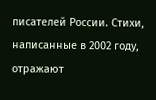писателей России. Стихи, написанные в 2002 году, отражают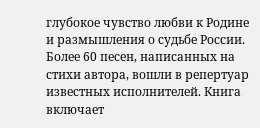глубокое чувство любви к Родине и размышления о судьбе России. Более 60 песен, написанных на стихи автора, вошли в репертуар известных исполнителей. Книга включает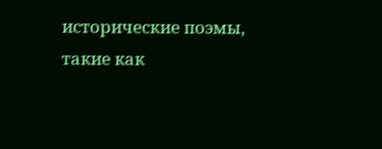исторические поэмы, такие как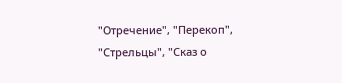"Отречение", "Перекоп", "Стрельцы", "Сказ о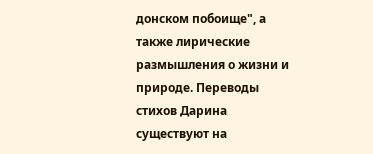донском побоище", а также лирические размышления о жизни и природе. Переводы стихов Дарина существуют на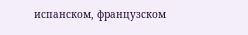испанском, французском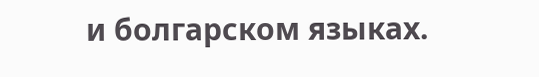и болгарском языках.